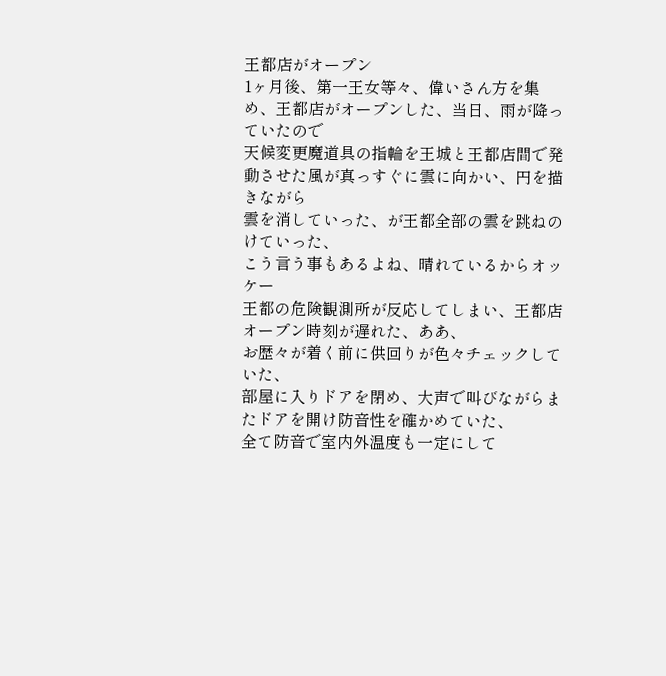王都店がオープン
1ヶ月後、第一王女等々、偉いさん方を集め、王都店がオープンした、当日、雨が降っていたので
天候変更魔道具の指輪を王城と王都店間で発動させた風が真っすぐに雲に向かい、円を描きながら
雲を消していった、が王都全部の雲を跳ねのけていった、
こう言う事もあるよね、晴れているからオッケー
王都の危険観測所が反応してしまい、王都店オープン時刻が遅れた、ああ、
お歴々が着く前に供回りが色々チェックしていた、
部屋に入りドアを閉め、大声で叫びながらまたドアを開け防音性を確かめていた、
全て防音で室内外温度も一定にして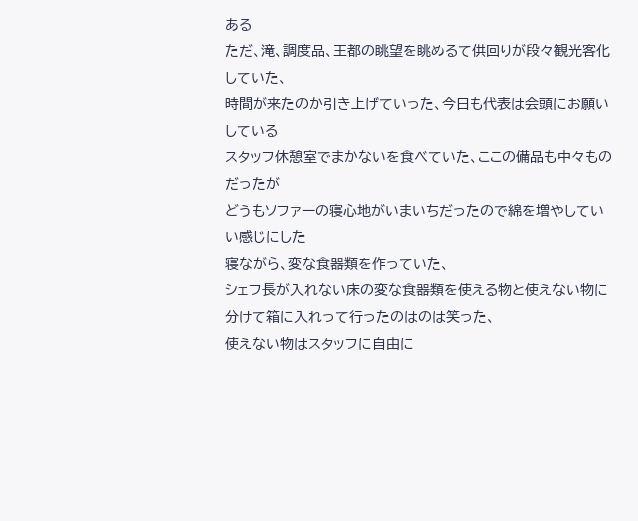ある
ただ、滝、調度品、王都の眺望を眺めるて供回りが段々観光客化していた、
時間が来たのか引き上げていった、今日も代表は会頭にお願いしている
スタッフ休憩室でまかないを食べていた、ここの備品も中々ものだったが
どうもソファーの寝心地がいまいちだったので綿を増やしていい感じにした
寝ながら、変な食器類を作っていた、
シェフ長が入れない床の変な食器類を使える物と使えない物に
分けて箱に入れって行ったのはのは笑った、
使えない物はスタッフに自由に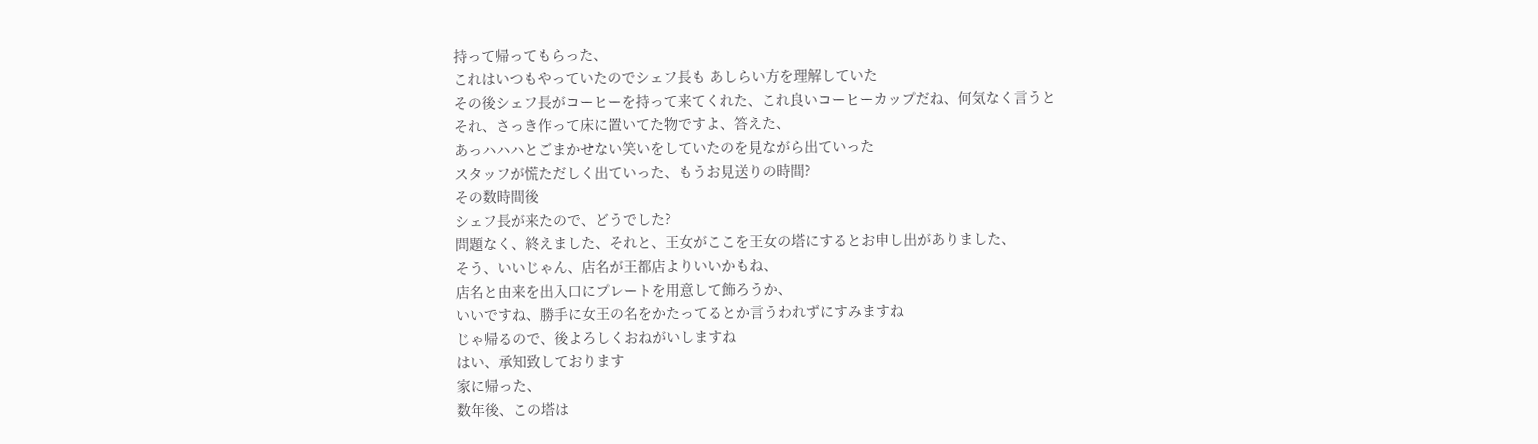持って帰ってもらった、
これはいつもやっていたのでシェフ長も あしらい方を理解していた
その後シェフ長がコーヒーを持って来てくれた、これ良いコーヒーカップだね、何気なく言うと
それ、さっき作って床に置いてた物ですよ、答えた、
あっハハハとごまかせない笑いをしていたのを見ながら出ていった
スタッフが慌ただしく出ていった、もうお見送りの時間?
その数時間後
シェフ長が来たので、どうでした?
問題なく、終えました、それと、王女がここを王女の塔にするとお申し出がありました、
そう、いいじゃん、店名が王都店よりいいかもね、
店名と由来を出入口にプレートを用意して飾ろうか、
いいですね、勝手に女王の名をかたってるとか言うわれずにすみますね
じゃ帰るので、後よろしくおねがいしますね
はい、承知致しております
家に帰った、
数年後、この塔は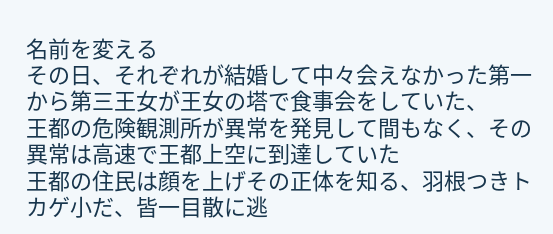名前を変える
その日、それぞれが結婚して中々会えなかった第一から第三王女が王女の塔で食事会をしていた、
王都の危険観測所が異常を発見して間もなく、その異常は高速で王都上空に到達していた
王都の住民は顔を上げその正体を知る、羽根つきトカゲ小だ、皆一目散に逃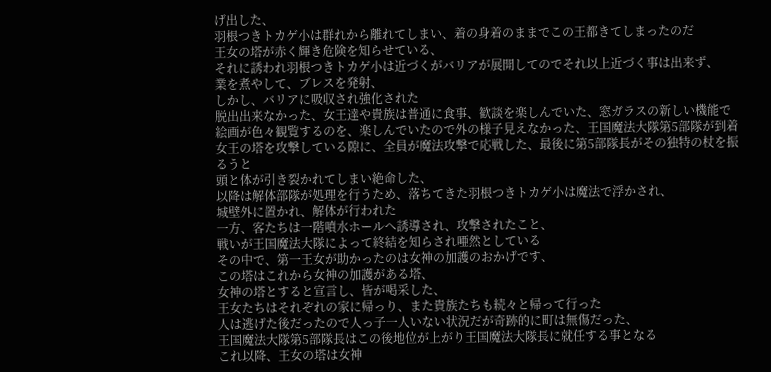げ出した、
羽根つきトカゲ小は群れから離れてしまい、着の身着のままでこの王都きてしまったのだ
王女の塔が赤く輝き危険を知らせている、
それに誘われ羽根つきトカゲ小は近づくがバリアが展開してのでそれ以上近づく事は出来ず、
業を煮やして、ブレスを発射、
しかし、バリアに吸収され強化された
脱出出来なかった、女王達や貴族は普通に食事、歓談を楽しんでいた、窓ガラスの新しい機能で
絵画が色々観覧するのを、楽しんでいたので外の様子見えなかった、王国魔法大隊第5部隊が到着
女王の塔を攻撃している隙に、全員が魔法攻撃で応戦した、最後に第5部隊長がその独特の杖を振るうと
頭と体が引き裂かれてしまい絶命した、
以降は解体部隊が処理を行うため、落ちてきた羽根つきトカゲ小は魔法で浮かされ、
城壁外に置かれ、解体が行われた
一方、客たちは一階噴水ホールへ誘導され、攻撃されたこと、
戦いが王国魔法大隊によって終結を知らされ唖然としている
その中で、第一王女が助かったのは女神の加護のおかげです、
この塔はこれから女神の加護がある塔、
女神の塔とすると宣言し、皆が喝采した、
王女たちはそれぞれの家に帰っり、また貴族たちも続々と帰って行った
人は逃げた後だったので人っ子一人いない状況だが奇跡的に町は無傷だった、
王国魔法大隊第5部隊長はこの後地位が上がり王国魔法大隊長に就任する事となる
これ以降、王女の塔は女神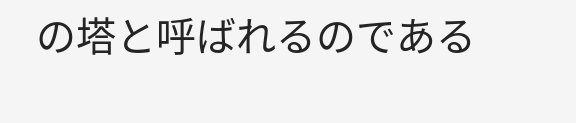の塔と呼ばれるのである